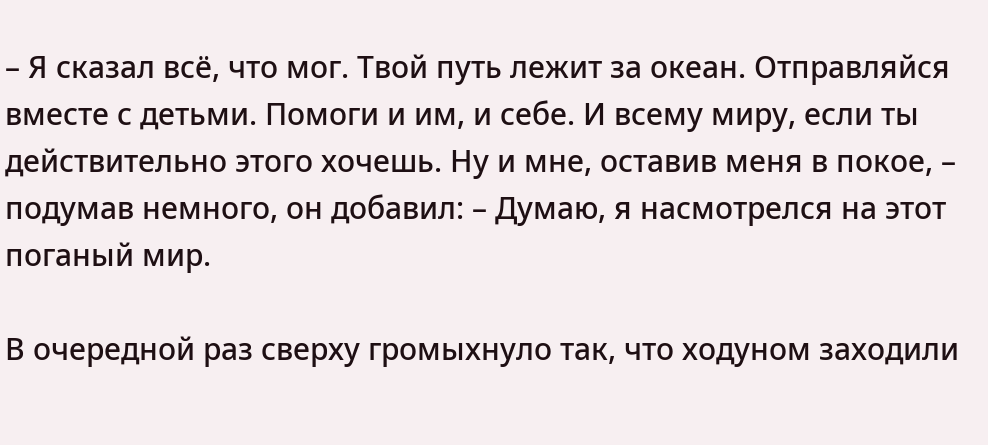– Я сказал всё, что мог. Твой путь лежит за океан. Отправляйся вместе с детьми. Помоги и им, и себе. И всему миру, если ты действительно этого хочешь. Ну и мне, оставив меня в покое, – подумав немного, он добавил: – Думаю, я насмотрелся на этот поганый мир.

В очередной раз сверху громыхнуло так, что ходуном заходили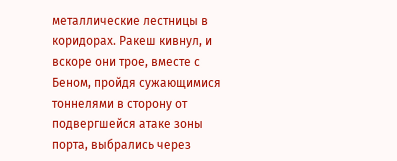металлические лестницы в коридорах. Ракеш кивнул, и вскоре они трое, вместе с Беном, пройдя сужающимися тоннелями в сторону от подвергшейся атаке зоны порта, выбрались через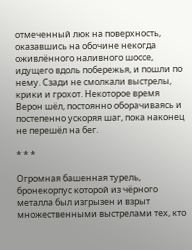отмеченный люк на поверхность, оказавшись на обочине некогда оживлённого наливного шоссе, идущего вдоль побережья, и пошли по нему. Сзади не смолкали выстрелы, крики и грохот. Некоторое время Верон шёл, постоянно оборачиваясь и постепенно ускоряя шаг, пока наконец не перешёл на бег.

* * *

Огромная башенная турель, бронекорпус которой из чёрного металла был изгрызен и взрыт множественными выстрелами тех, кто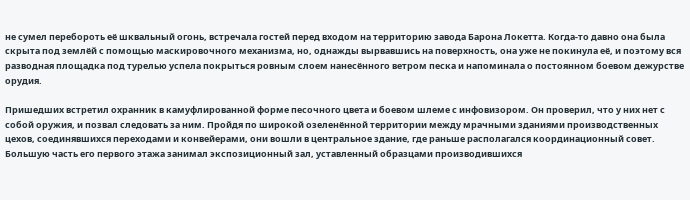не сумел перебороть её шквальный огонь, встречала гостей перед входом на территорию завода Барона Локетта. Когда-то давно она была скрыта под землёй с помощью маскировочного механизма, но, однажды вырвавшись на поверхность, она уже не покинула её, и поэтому вся разводная площадка под турелью успела покрыться ровным слоем нанесённого ветром песка и напоминала о постоянном боевом дежурстве орудия.

Пришедших встретил охранник в камуфлированной форме песочного цвета и боевом шлеме с инфовизором. Он проверил, что у них нет с собой оружия, и позвал следовать за ним. Пройдя по широкой озеленённой территории между мрачными зданиями производственных цехов, соединявшихся переходами и конвейерами, они вошли в центральное здание, где раньше располагался координационный совет. Большую часть его первого этажа занимал экспозиционный зал, уставленный образцами производившихся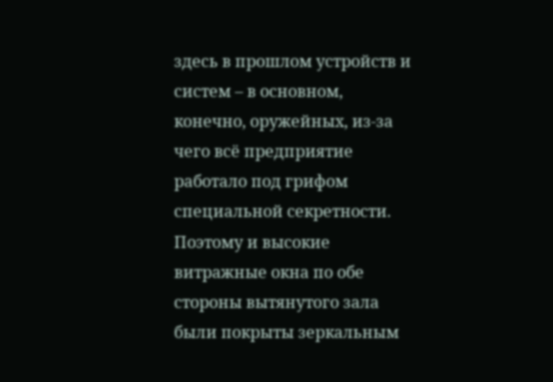здесь в прошлом устройств и систем – в основном, конечно, оружейных, из-за чего всё предприятие работало под грифом специальной секретности. Поэтому и высокие витражные окна по обе стороны вытянутого зала были покрыты зеркальным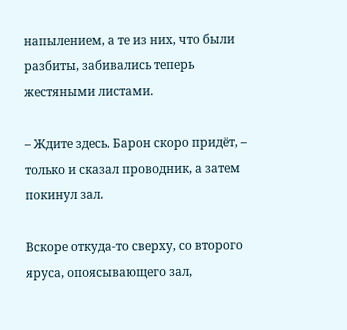напылением, а те из них, что были разбиты, забивались теперь жестяными листами.

– Ждите здесь. Барон скоро придёт, – только и сказал проводник, а затем покинул зал.

Вскоре откуда-то сверху, со второго яруса, опоясывающего зал,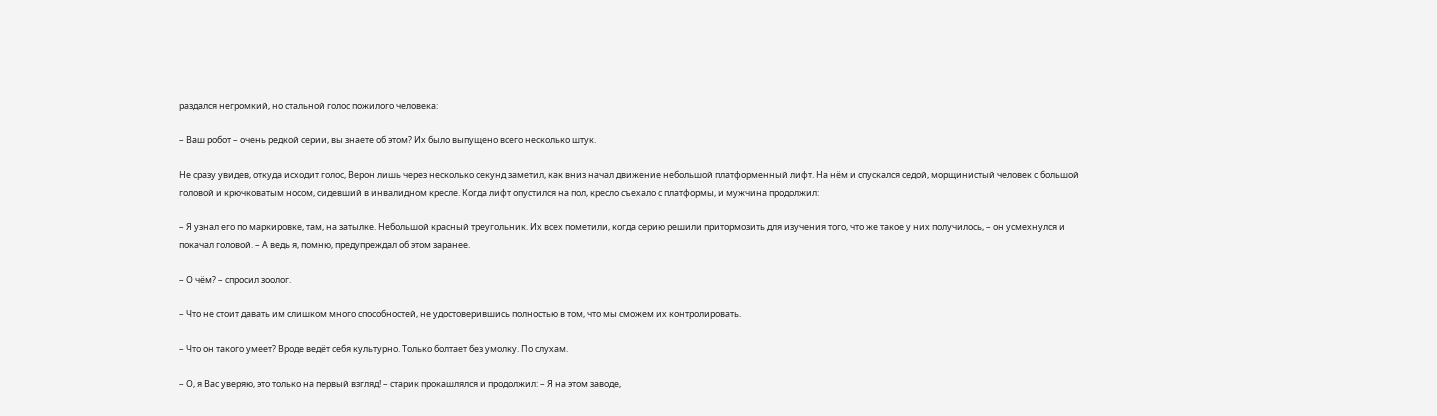раздался негромкий, но стальной голос пожилого человека:

– Ваш робот – очень редкой серии, вы знаете об этом? Их было выпущено всего несколько штук.

Не сразу увидев, откуда исходит голос, Верон лишь через несколько секунд заметил, как вниз начал движение небольшой платформенный лифт. На нём и спускался седой, морщинистый человек с большой головой и крючковатым носом, сидевший в инвалидном кресле. Когда лифт опустился на пол, кресло съехало с платформы, и мужчина продолжил:

– Я узнал его по маркировке, там, на затылке. Небольшой красный треугольник. Их всех пометили, когда серию решили притормозить для изучения того, что же такое у них получилось, – он усмехнулся и покачал головой. – А ведь я, помню, предупреждал об этом заранее.

– О чём? – спросил зоолог.

– Что не стоит давать им слишком много способностей, не удостоверившись полностью в том, что мы сможем их контролировать.

– Что он такого умеет? Вроде ведёт себя культурно. Только болтает без умолку. По слухам.

– О, я Вас уверяю, это только на первый взгляд! – старик прокашлялся и продолжил: – Я на этом заводе,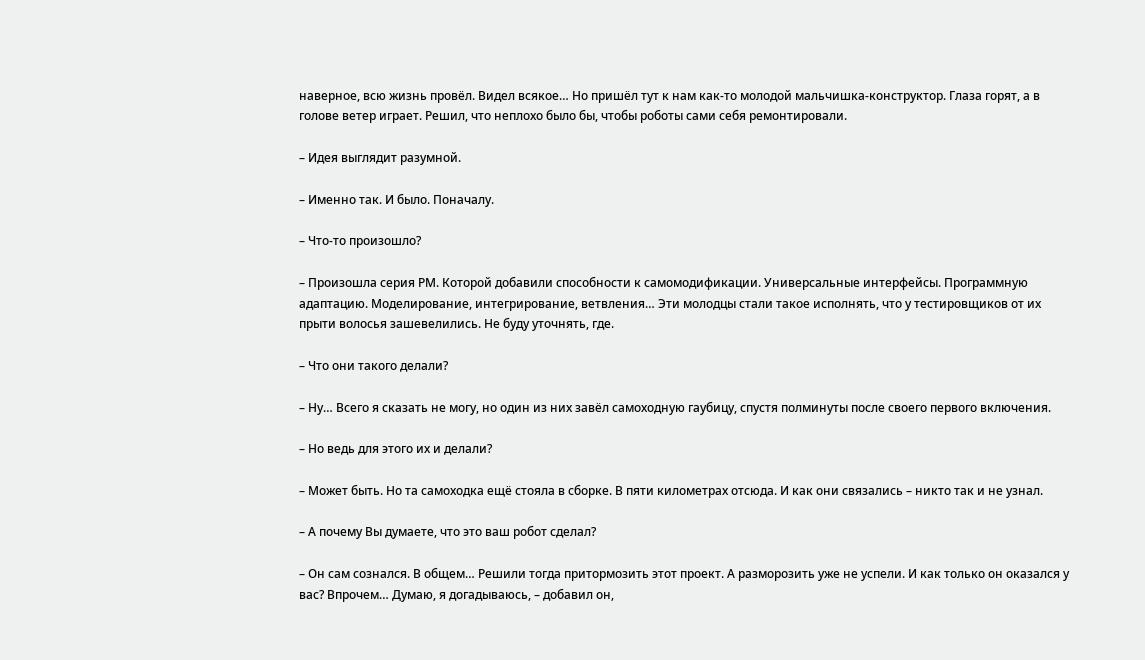наверное, всю жизнь провёл. Видел всякое… Но пришёл тут к нам как-то молодой мальчишка-конструктор. Глаза горят, а в голове ветер играет. Решил, что неплохо было бы, чтобы роботы сами себя ремонтировали.

– Идея выглядит разумной.

– Именно так. И было. Поначалу.

– Что-то произошло?

– Произошла серия РМ. Которой добавили способности к самомодификации. Универсальные интерфейсы. Программную адаптацию. Моделирование, интегрирование, ветвления… Эти молодцы стали такое исполнять, что у тестировщиков от их прыти волосья зашевелились. Не буду уточнять, где.

– Что они такого делали?

– Ну… Всего я сказать не могу, но один из них завёл самоходную гаубицу, спустя полминуты после своего первого включения.

– Но ведь для этого их и делали?

– Может быть. Но та самоходка ещё стояла в сборке. В пяти километрах отсюда. И как они связались – никто так и не узнал.

– А почему Вы думаете, что это ваш робот сделал?

– Он сам сознался. В общем… Решили тогда притормозить этот проект. А разморозить уже не успели. И как только он оказался у вас? Впрочем… Думаю, я догадываюсь, – добавил он,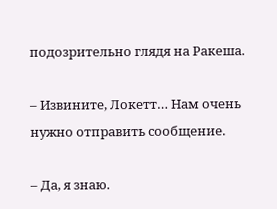подозрительно глядя на Ракеша.

– Извините, Локетт… Нам очень нужно отправить сообщение.

– Да, я знаю.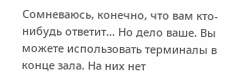Сомневаюсь, конечно, что вам кто-нибудь ответит… Но дело ваше. Вы можете использовать терминалы в конце зала. На них нет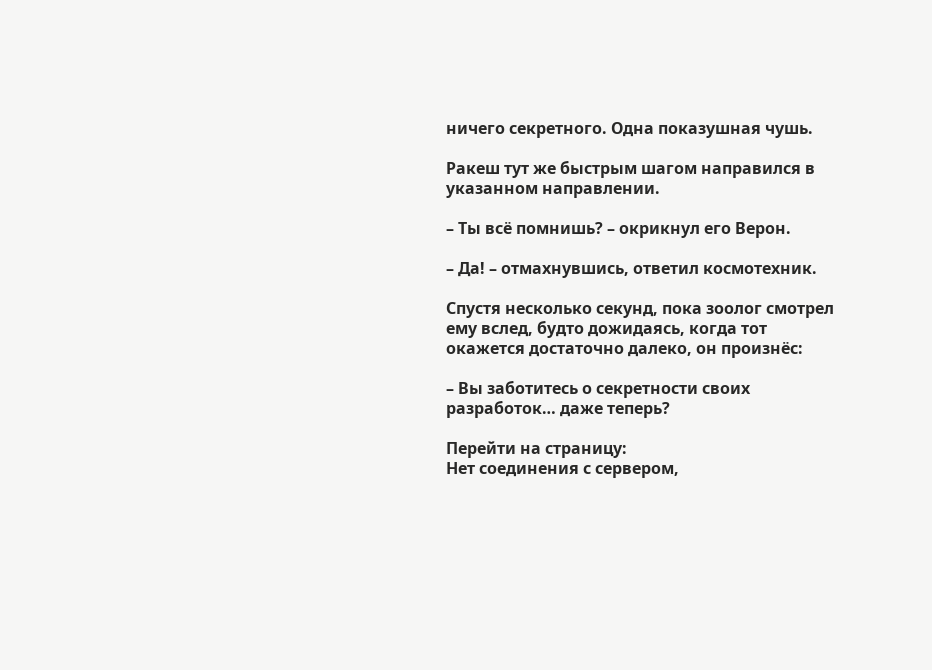ничего секретного. Одна показушная чушь.

Ракеш тут же быстрым шагом направился в указанном направлении.

– Ты всё помнишь? – окрикнул его Верон.

– Да! – отмахнувшись, ответил космотехник.

Спустя несколько секунд, пока зоолог смотрел ему вслед, будто дожидаясь, когда тот окажется достаточно далеко, он произнёс:

– Вы заботитесь о секретности своих разработок… даже теперь?

Перейти на страницу:
Нет соединения с сервером,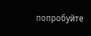попробуйте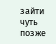зайти чуть позже